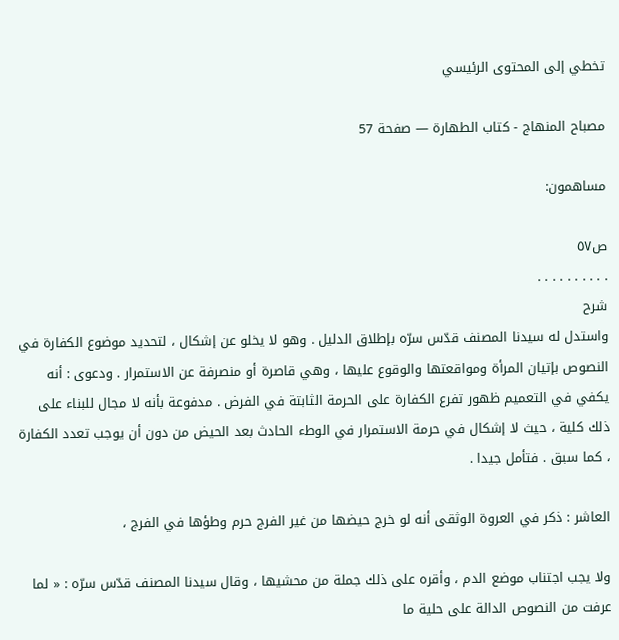تخطي إلى المحتوى الرئيسي

مصباح المنهاج - كتاب الطهارة — صفحة 57

مساهمون:

ص٥٧
. . . . . . . . . .
شرح
واستدل له سيدنا المصنف قدّس سرّه بإطلاق الدليل . وهو لا يخلو عن إشكال ، لتحديد موضوع الكفارة في النصوص بإتيان المرأة ومواقعتها والوقوع عليها ، وهي قاصرة أو منصرفة عن الاستمرار . ودعوى : أنه يكفي في التعميم ظهور تفرع الكفارة على الحرمة الثابتة في الفرض . مدفوعة بأنه لا مجال للبناء على ذلك كلية ، حيث لا إشكال في حرمة الاستمرار في الوطء الحادث بعد الحيض من دون أن يوجب تعدد الكفارة ، كما سبق . فتأمل جيدا .

العاشر : ذكر في العروة الوثقى أنه لو خرج حيضها من غير الفرج حرم وطؤها في الفرج ،

ولا يجب اجتناب موضع الدم ، وأقره على ذلك جملة من محشيها ، وقال سيدنا المصنف قدّس سرّه : « لما عرفت من النصوص الدالة على حلية ما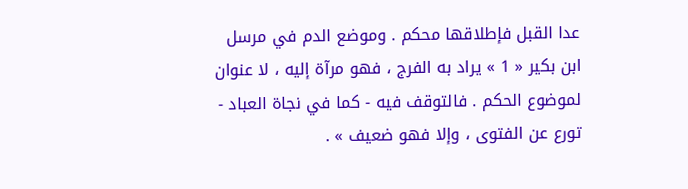عدا القبل فإطلاقها محكم . وموضع الدم في مرسل ابن بكير « 1 » يراد به الفرج ، فهو مرآة إليه ، لا عنوان لموضوع الحكم . فالتوقف فيه - كما في نجاة العباد - تورع عن الفتوى ، وإلا فهو ضعيف » .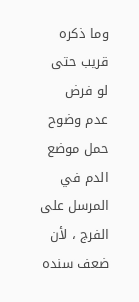وما ذكره قريب حتى لو فرض عدم وضوح حمل موضع الدم في المرسل على الفرج ، لأن ضعف سنده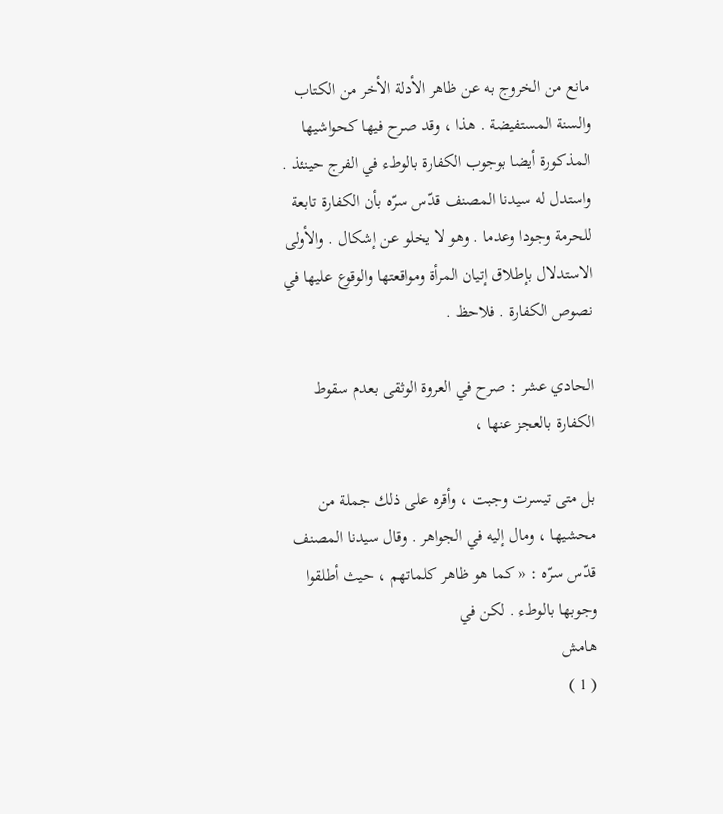مانع من الخروج به عن ظاهر الأدلة الأخر من الكتاب والسنة المستفيضة . هذا ، وقد صرح فيها كحواشيها المذكورة أيضا بوجوب الكفارة بالوطء في الفرج حينئذ . واستدل له سيدنا المصنف قدّس سرّه بأن الكفارة تابعة للحرمة وجودا وعدما . وهو لا يخلو عن إشكال . والأولى الاستدلال بإطلاق إتيان المرأة ومواقعتها والوقوع عليها في نصوص الكفارة . فلاحظ .

الحادي عشر : صرح في العروة الوثقى بعدم سقوط الكفارة بالعجز عنها ،

بل متى تيسرت وجبت ، وأقره على ذلك جملة من محشيها ، ومال إليه في الجواهر . وقال سيدنا المصنف قدّس سرّه : « كما هو ظاهر كلماتهم ، حيث أطلقوا وجوبها بالوطء . لكن في
هامش
( 1 )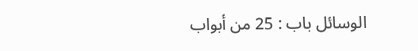الوسائل باب : 25 من أبواب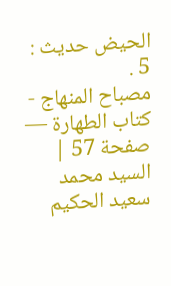الحيض حديث : 5 .
مصباح المنهاج - كتاب الطهارة — صفحة 57 | السيد محمد سعيد الحكيم